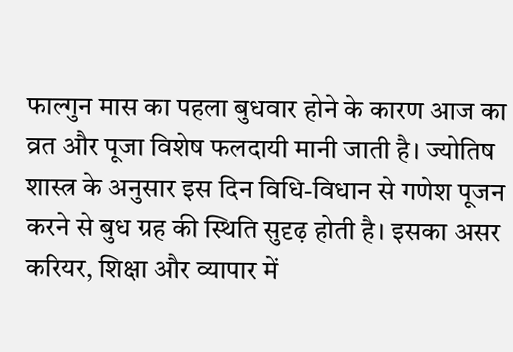फाल्गुन मास का पहला बुधवार होने के कारण आज का व्रत और पूजा विशेष फलदायी मानी जाती है। ज्योतिष शास्त्र के अनुसार इस दिन विधि-विधान से गणेश पूजन करने से बुध ग्रह की स्थिति सुदृढ़ होती है। इसका असर करियर, शिक्षा और व्यापार में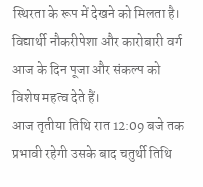स्थिरता के रूप में देखने को मिलता है। विद्यार्थी नौकरीपेशा और कारोबारी वर्ग आज के दिन पूजा और संकल्प को विशेष महत्व देते हैं।
आज तृतीया तिथि रात 12:09 बजे तक प्रभावी रहेगी उसके बाद चतुर्थी तिथि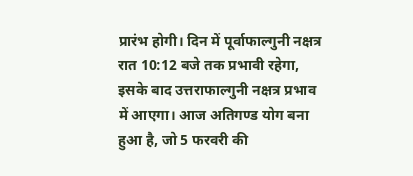प्रारंभ होगी। दिन में पूर्वाफाल्गुनी नक्षत्र रात 10:12 बजे तक प्रभावी रहेगा, इसके बाद उत्तराफाल्गुनी नक्षत्र प्रभाव में आएगा। आज अतिगण्ड योग बना हुआ है, जो 5 फरवरी की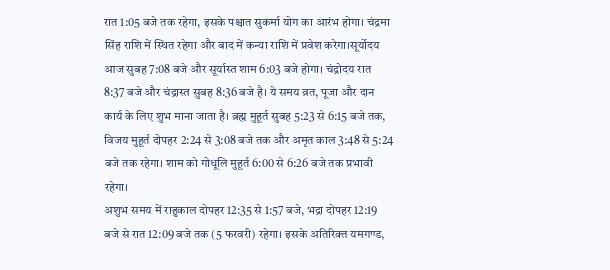रात 1:05 बजे तक रहेगा, इसके पश्चात सुकर्मा योग का आरंभ होगा। चंद्रमा सिंह राशि में स्थित रहेगा और बाद में कन्या राशि में प्रवेश करेगा।सूर्योदय आज सुबह 7:08 बजे और सूर्यास्त शाम 6:03 बजे होगा। चंद्रोदय रात 8:37 बजे और चंद्रास्त सुबह 8:36 बजे है। ये समय व्रत, पूजा और दान कार्य के लिए शुभ माना जाता है। ब्रह्म मुहूर्त सुबह 5:23 से 6:15 बजे तक, विजय मुहूर्त दोपहर 2:24 से 3:08 बजे तक और अमृत काल 3:48 से 5:24 बजे तक रहेगा। शाम को गोधूलि मुहूर्त 6:00 से 6:26 बजे तक प्रभावी रहेगा।
अशुभ समय में राहुकाल दोपहर 12:35 से 1:57 बजे, भद्रा दोपहर 12:19 बजे से रात 12:09 बजे तक (5 फरवरी) रहेगा। इसके अतिरिक्त यमगण्ड,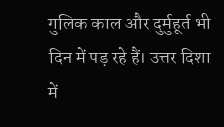गुलिक काल और दुर्मुहूर्त भी दिन में पड़ रहे हैं। उत्तर दिशा में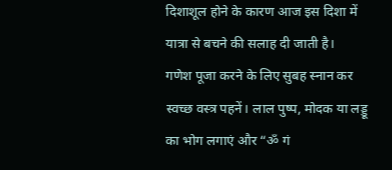दिशाशूल होने के कारण आज इस दिशा में यात्रा से बचने की सलाह दी जाती है।
गणेश पूजा करने के लिए सुबह स्नान कर स्वच्छ वस्त्र पहनें। लाल पुष्प, मोदक या लड्डू का भोग लगाएं और “ॐ गं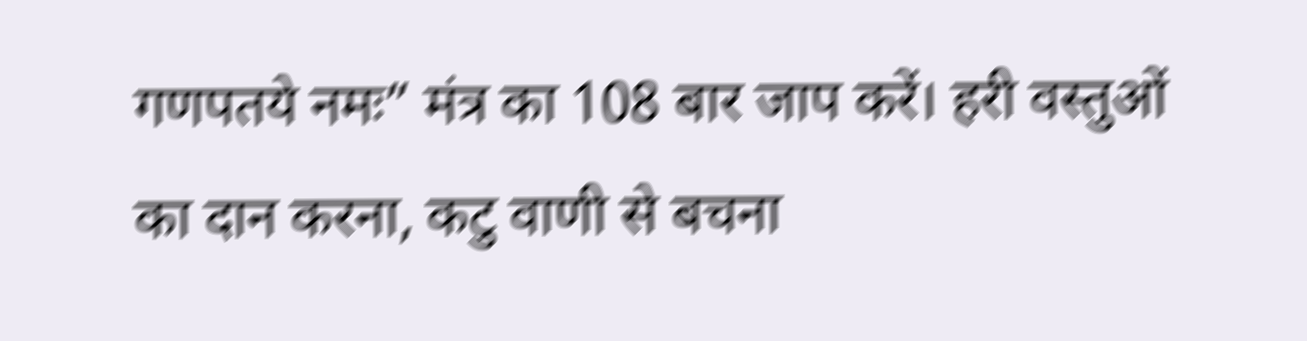गणपतये नमः” मंत्र का 108 बार जाप करें। हरी वस्तुओं का दान करना, कटु वाणी से बचना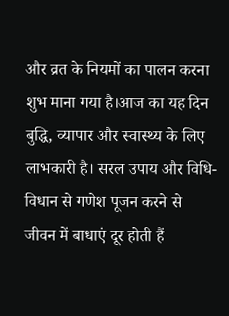और व्रत के नियमों का पालन करना शुभ माना गया है।आज का यह दिन बुद्धि, व्यापार और स्वास्थ्य के लिए लाभकारी है। सरल उपाय और विधि-विधान से गणेश पूजन करने से जीवन में बाधाएं दूर होती हैं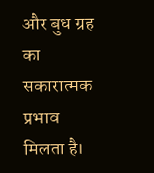और बुध ग्रह का सकारात्मक प्रभाव मिलता है।